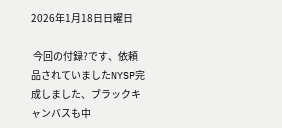2026年1月18日日曜日

 今回の付録?です、依頼品されていましたNYSP完成しました、ブラックキャンバスも中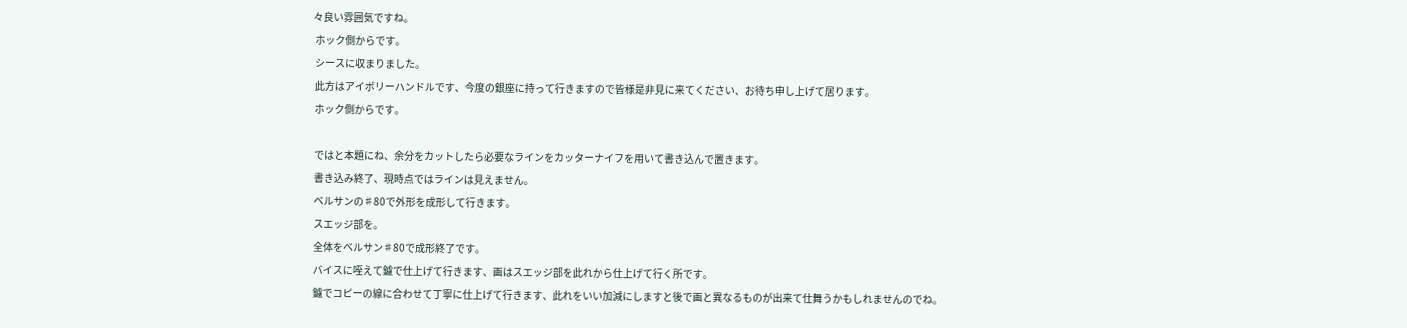々良い雰囲気ですね。
 ホック側からです。
 シースに収まりました。
 此方はアイボリーハンドルです、今度の銀座に持って行きますので皆様是非見に来てください、お待ち申し上げて居ります。
 ホック側からです。

 ではと本題にね、余分をカットしたら必要なラインをカッターナイフを用いて書き込んで置きます。
 書き込み終了、現時点ではラインは見えません。
 ベルサンの♯80で外形を成形して行きます。
 スエッジ部を。
 全体をベルサン♯80で成形終了です。
 バイスに咥えて鑢で仕上げて行きます、画はスエッジ部を此れから仕上げて行く所です。
 鑢でコピーの線に合わせて丁寧に仕上げて行きます、此れをいい加減にしますと後で画と異なるものが出来て仕舞うかもしれませんのでね。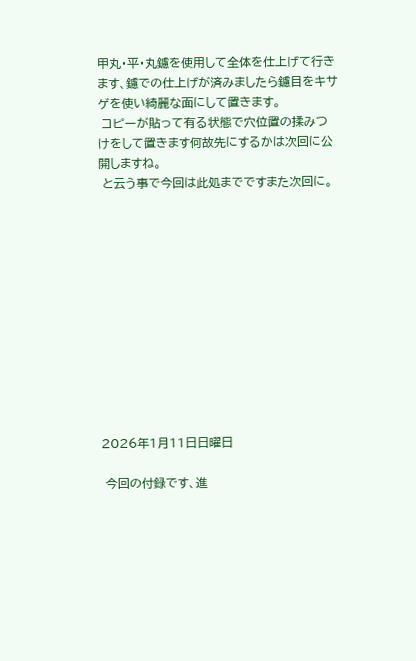甲丸・平・丸鑢を使用して全体を仕上げて行きます、鑢での仕上げが済みましたら鑢目をキサゲを使い綺麗な面にして置きます。
 コピーが貼って有る状態で穴位置の揉みつけをして置きます何故先にするかは次回に公開しますね。
 と云う事で今回は此処までですまた次回に。












2026年1月11日日曜日

 今回の付録です、進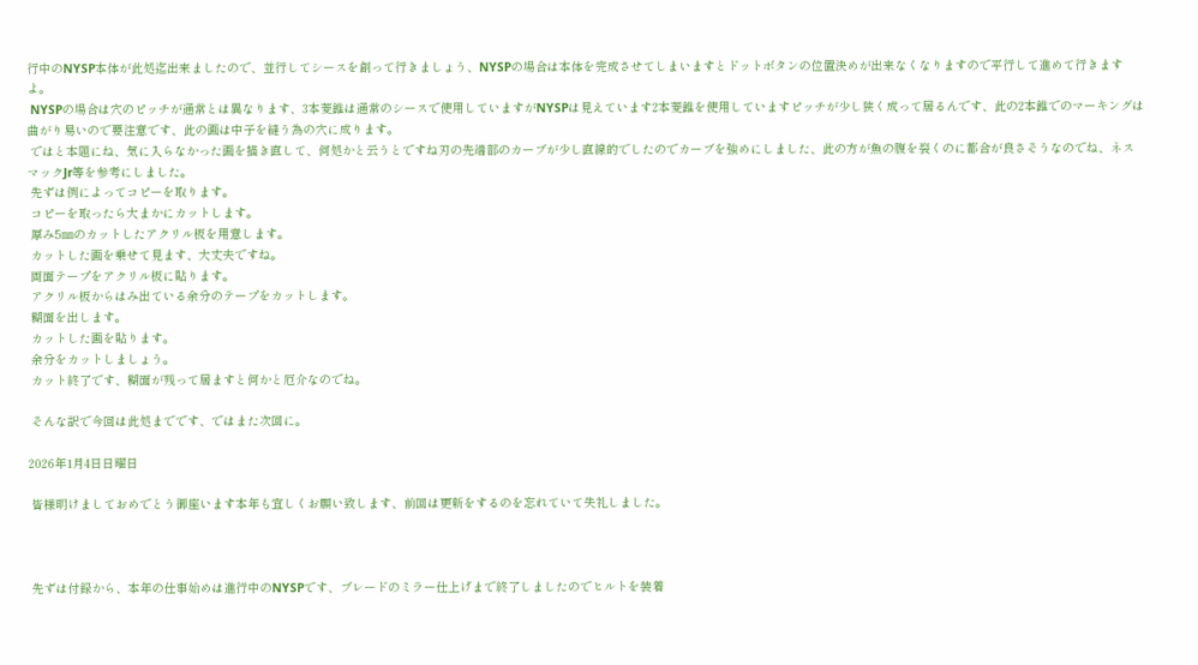行中のNYSP本体が此処迄出来ましたので、並行してシースを創って行きましょう、NYSPの場合は本体を完成させてしまいますとドットボタンの位置決めが出来なくなりますので平行して進めて行きますよ。
 NYSPの場合は穴のピッチが通常とは異なります、3本菱錐は通常のシースで使用していますがNYSPは見えています2本菱錐を使用していますピッチが少し狭く成って居るんです、此の2本錐でのマーキングは曲がり易いので要注意です、此の画は中子を縫う為の穴に成ります。
 ではと本題にね、気に入らなかった画を描き直して、何処かと云うとですね刃の先端部のカーブが少し直線的でしたのでカーブを強めにしました、此の方が魚の腹を裂くのに都合が良さそうなのでね、ネスマックJr等を参考にしました。
 先ずは例によってコピーを取ります。
 コピーを取ったら大まかにカットします。
 厚み5㎜のカットしたアクリル板を用意します。
 カットした画を乗せて見ます、大丈夫ですね。
 両面テープをアクリル板に貼ります。
 アクリル板からはみ出ている余分のテープをカットします。
 糊面を出します。
 カットした画を貼ります。
 余分をカットしましょう。
 カット終了です、糊面が残って居ますと何かと厄介なのでね。

 そんな訳で今回は此処までです、ではまた次回に。

2026年1月4日日曜日

 皆様明けましておめでとう御座います本年も宜しくお願い致します、前回は更新をするのを忘れていて失礼しました。



 先ずは付録から、本年の仕事始めは進行中のNYSPです、ブレードのミラー仕上げまで終了しましたのでヒルトを装着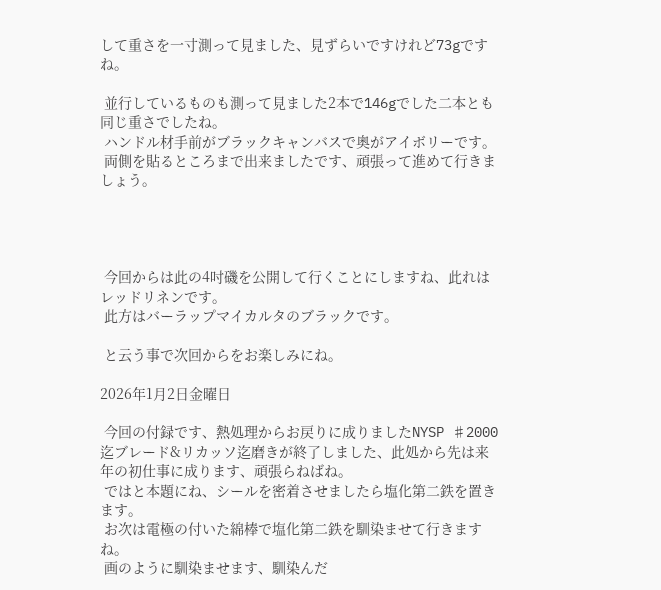して重さを一寸測って見ました、見ずらいですけれど73gですね。

 並行しているものも測って見ました2本で146gでした二本とも同じ重さでしたね。
 ハンドル材手前がブラックキャンバスで奥がアイボリーです。
 両側を貼るところまで出来ましたです、頑張って進めて行きましょう。




 今回からは此の4吋磯を公開して行くことにしますね、此れはレッドリネンです。
 此方はバーラップマイカルタのブラックです。

 と云う事で次回からをお楽しみにね。

2026年1月2日金曜日

 今回の付録です、熱処理からお戻りに成りましたNYSP ♯2000迄ブレード&リカッソ迄磨きが終了しました、此処から先は来年の初仕事に成ります、頑張らねばね。
 ではと本題にね、シールを密着させましたら塩化第二鉄を置きます。
 お次は電極の付いた綿棒で塩化第二鉄を馴染ませて行きますね。
 画のように馴染ませます、馴染んだ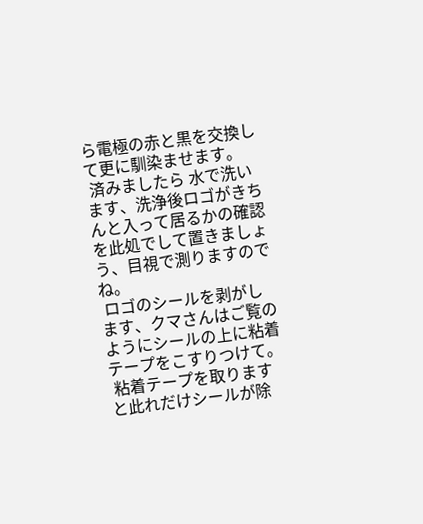ら電極の赤と黒を交換して更に馴染ませます。
 済みましたら 水で洗います、洗浄後ロゴがきちんと入って居るかの確認を此処でして置きましょう、目視で測りますのでね。
 ロゴのシールを剥がします、クマさんはご覧のようにシールの上に粘着テープをこすりつけて。
 粘着テープを取りますと此れだけシールが除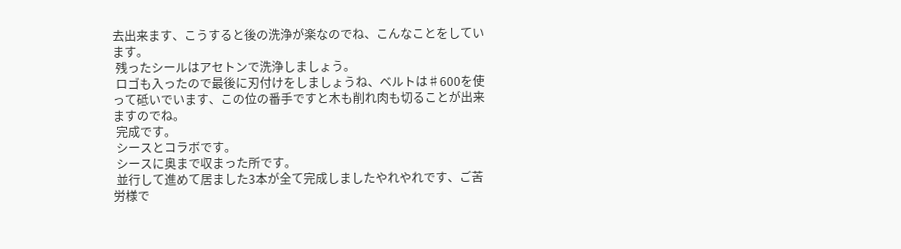去出来ます、こうすると後の洗浄が楽なのでね、こんなことをしています。
 残ったシールはアセトンで洗浄しましょう。
 ロゴも入ったので最後に刃付けをしましょうね、ベルトは♯600を使って砥いでいます、この位の番手ですと木も削れ肉も切ることが出来ますのでね。
 完成です。
 シースとコラボです。
 シースに奥まで収まった所です。
 並行して進めて居ました3本が全て完成しましたやれやれです、ご苦労様で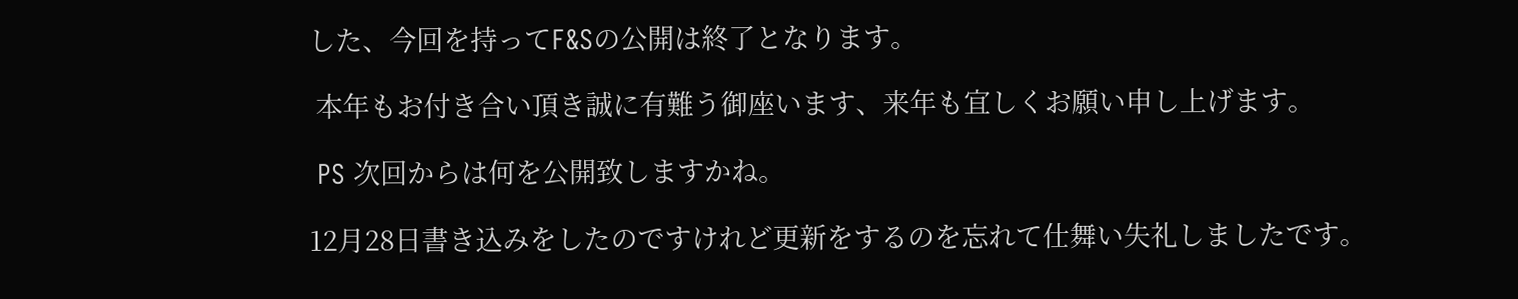した、今回を持ってF&Sの公開は終了となります。

 本年もお付き合い頂き誠に有難う御座います、来年も宜しくお願い申し上げます。

 PS 次回からは何を公開致しますかね。

12月28日書き込みをしたのですけれど更新をするのを忘れて仕舞い失礼しましたです。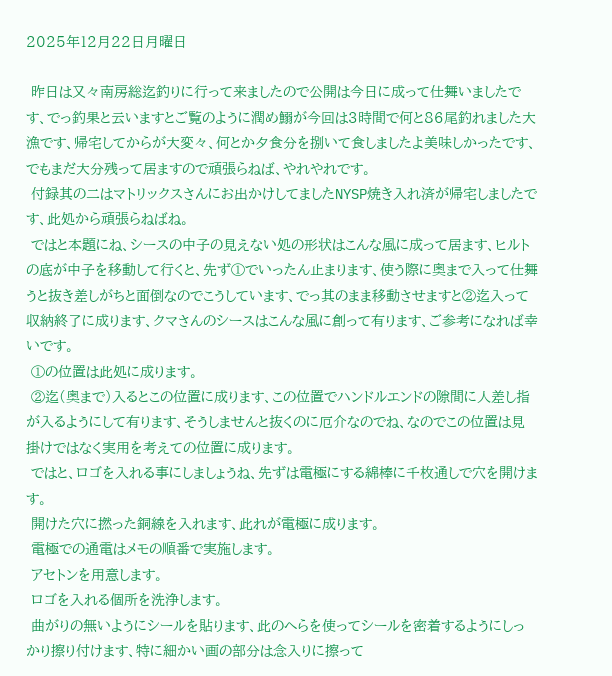2025年12月22日月曜日

 昨日は又々南房総迄釣りに行って来ましたので公開は今日に成って仕舞いましたです、でっ釣果と云いますとご覧のように潤め鰯が今回は3時間で何と86尾釣れました大漁です、帰宅してからが大変々、何とか夕食分を捌いて食しましたよ美味しかったです、でもまだ大分残って居ますので頑張らねば、やれやれです。
 付録其の二はマトリックスさんにお出かけしてましたNYSP焼き入れ済が帰宅しましたです、此処から頑張らねばね。
 ではと本題にね、シースの中子の見えない処の形状はこんな風に成って居ます、ヒルトの底が中子を移動して行くと、先ず①でいったん止まります、使う際に奥まで入って仕舞うと抜き差しがちと面倒なのでこうしています、でっ其のまま移動させますと②迄入って収納終了に成ります、クマさんのシースはこんな風に創って有ります、ご参考になれば幸いです。
 ①の位置は此処に成ります。
 ②迄(奥まで)入るとこの位置に成ります、この位置でハンドルエンドの隙間に人差し指が入るようにして有ります、そうしませんと抜くのに厄介なのでね、なのでこの位置は見掛けではなく実用を考えての位置に成ります。
 ではと、ロゴを入れる事にしましょうね、先ずは電極にする綿棒に千枚通しで穴を開けます。
 開けた穴に撚った銅線を入れます、此れが電極に成ります。
 電極での通電はメモの順番で実施します。
 アセトンを用意します。
 ロゴを入れる個所を洗浄します。
 曲がりの無いようにシールを貼ります、此のへらを使ってシールを密着するようにしっかり擦り付けます、特に細かい画の部分は念入りに擦って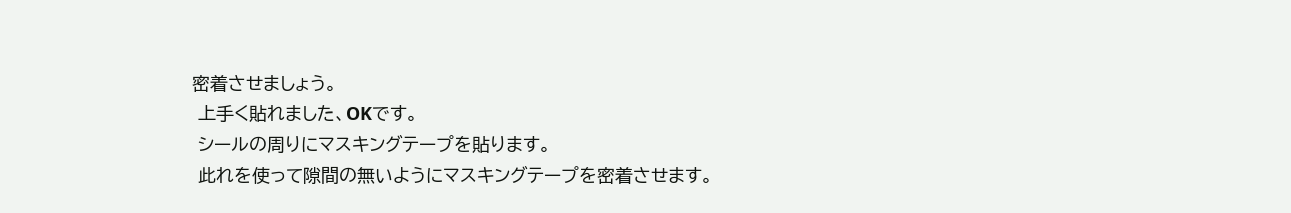密着させましょう。
 上手く貼れました、OKです。
 シールの周りにマスキングテープを貼ります。
 此れを使って隙間の無いようにマスキングテープを密着させます。